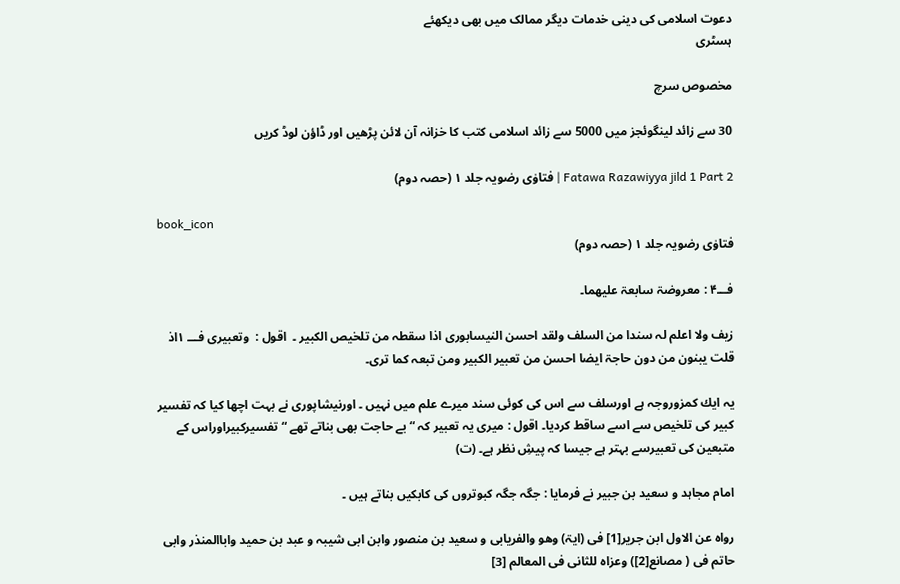دعوت اسلامی کی دینی خدمات دیگر ممالک میں بھی دیکھئے
ہسٹری

مخصوص سرچ

30 سے زائد لینگوئجز میں 5000 سے زائد اسلامی کتب کا خزانہ آن لائن پڑھیں اور ڈاؤن لوڈ کریں

Fatawa Razawiyya jild 1 Part 2 | فتاوٰی رضویہ جلد ۱ (حصہ دوم)

book_icon
فتاوٰی رضویہ جلد ۱ (حصہ دوم)

فـــ۴ : معروضۃ سابعۃ علیھما۔

زیف ولا اعلم لہ سندا من السلف ولقد احسن النیسابوری اذا سقطہ من تلخیص الکبیر ۔  اقول :  وتعبیری فـــ ۱اذ قلت یبنون من دون حاجۃ ایضا احسن من تعبیر الکبیر ومن تبعہ کما تری۔

یہ ایك کمزوروجہ ہے اورسلف سے اس کی کوئی سند میرے علم میں نہیں ۔ اورنیشاپوری نے بہت اچھا کیا کہ تفسیر کبیر کی تلخیص سے اسے ساقط کردیا۔ اقول : میری یہ تعبیر کہ “ بے حاجت بھی بناتے تھے “ تفسیرکبیراوراس کے متبعین کی تعبیرسے بہتر ہے جیسا کہ پیشِ نظر ہے۔ (ت)

امام مجاہد و سعید بن جبیر نے فرمایا : جگہ جگہ کبوتروں کی کابکیں بناتے ہیں ۔

رواہ عن الاول ابن جریر[1] فی (ایۃ) وھو والفریابی و سعید بن منصور وابن ابی شیبہ و عبد بن حمید واباالمنذر وابی حاتم فی ( مصانع[2]) وعزاہ للثانی فی المعالم [3]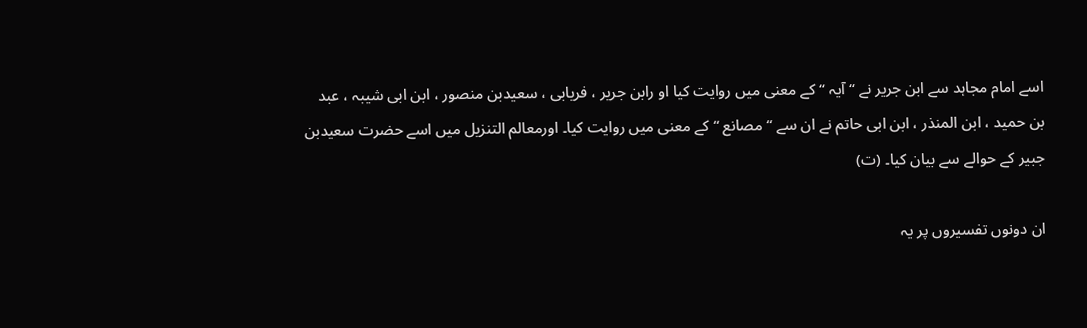اسے امام مجاہد سے ابن جریر نے “ آیہ “ کے معنی میں روایت کیا او رابن جریر ، فریابی ، سعیدبن منصور ، ابن ابی شیبہ ، عبد بن حمید ، ابن المنذر ، ابن ابی حاتم نے ان سے “ مصانع “ کے معنی میں روایت کیا۔ اورمعالم التنزیل میں اسے حضرت سعیدبن جبیر کے حوالے سے بیان کیا۔ (ت)

ان دونوں تفسیروں پر یہ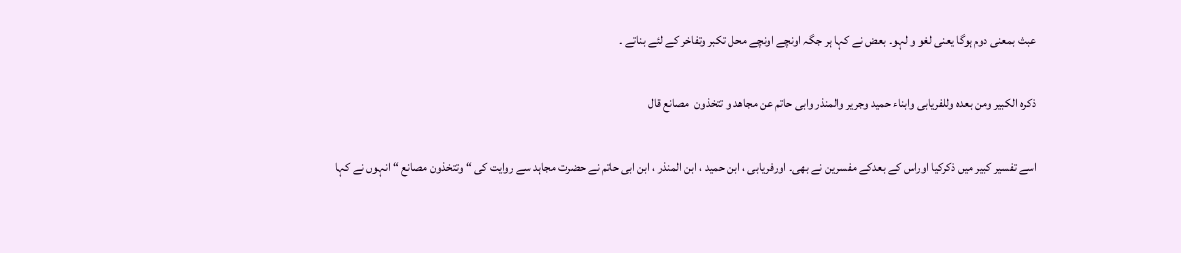عبث بمعنی دوم ہوگا یعنی لغو و لہو۔ بعض نے کہا ہر جگہ اونچے اونچے محل تکبر وتفاخر کے لئے بناتے ۔

ذکرہ الکبیر ومن بعدہ وللفریابی وابناء حمید وجریر والمنذر وابی حاتم عن مجاھد و تتخذون  مصانع قال

اسے تفسیر کبیر میں ذکرکیا اوراس کے بعدکے مفسرین نے بھی۔ اورفریابی ، ابن حمید ، ابن المنذر ، ابن ابی حاتم نے حضرت مجاہد سے روایت کی “ وتتخذون مصانع “ انہوں نے کہا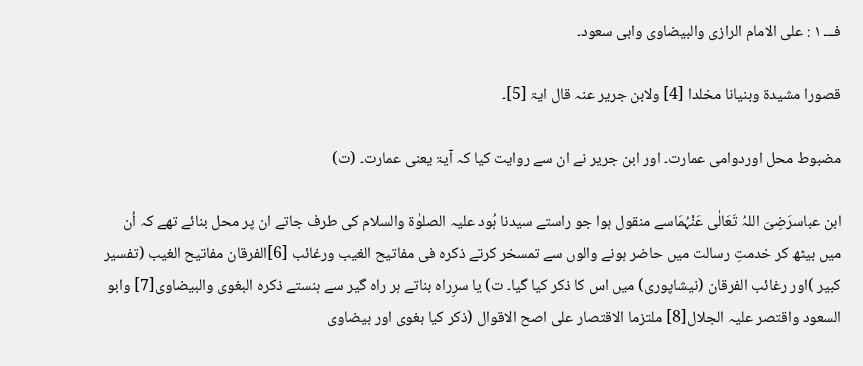فـــ ۱ : علی الامام الرازی والبیضاوی وابی سعود۔

قصورا مشیدۃ وبنیانا مخلدا [4] ولابن جریر عنہ قال ایۃ [5]۔

مضبوط محل اوردوامی عمارت۔ اور ابن جریر نے ان سے روایت کیا کہ آیۃ یعنی عمارت۔ (ت)

ابن عباسرَضِیَ اللہُ تَعَالٰی عَنْہُمَاسے منقول ہوا جو راستے سیدنا ہُود علیہ الصلوٰۃ والسلام کی طرف جاتے ان پر محل بنائے تھے کہ اُن میں بیٹھ کر خدمتِ رسالت میں حاضر ہونے والوں سے تمسخر کرتے ذکرہ فی مفاتیح الغیب ورغائب [6]الفرقان مفاتیح الغیب (تفسیر کبیر )اور رغائب الفرقان (نیشاپوری) میں اس کا ذکر کیا گیا۔ ت) یا سرِراہ بناتے ہر راہ گیر سے ہنستے ذکرہ البغوی والبیضاوی[7] وابو السعود واقتصر علیہ الجلال[8] ملتزما الاقتصار علی اصح الاقوال (ذکر کیا بغوی اور بیضاوی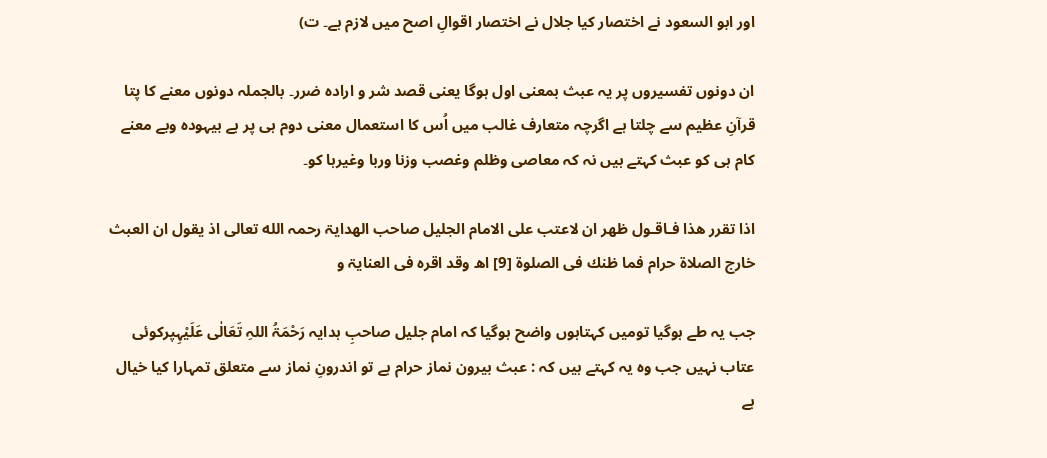اور ابو السعود نے اختصار کیا جلال نے اختصار اقوالِ اصح میں لازم ہے۔ ت)

ان دونوں تفسیروں پر یہ عبث بمعنی اول ہوگا یعنی قصد شر و ارادہ ضرر۔ بالجملہ دونوں معنے کا پتا قرآنِ عظیم سے چلتا ہے اگرچہ متعارف غالب میں اُس کا استعمال معنی دوم ہی پر ہے بیہودہ وبے معنے کام ہی کو عبث کہتے ہیں نہ کہ معاصی وظلم وغصب وزنا وربا وغیرہا کو۔

اذا تقرر ھذا فـاقـول ظھر ان لاعتب علی الامام الجلیل صاحب الھدایۃ رحمہ الله تعالی اذ یقول ان العبث خارج الصلاۃ حرام فما ظنك فی الصلوۃ [9] اھ وقد اقرہ فی العنایۃ و

جب یہ طے ہوگیا تومیں کہتاہوں واضح ہوگیا کہ امام جلیل صاحبِ ہدایہ رَحْمَۃُ اللہِ تَعَالٰی عَلَیْہِپرکوئی عتاب نہیں جب وہ یہ کہتے ہیں کہ : عبث بیرون نماز حرام ہے تو اندرونِ نماز سے متعلق تمہارا کیا خیال ہے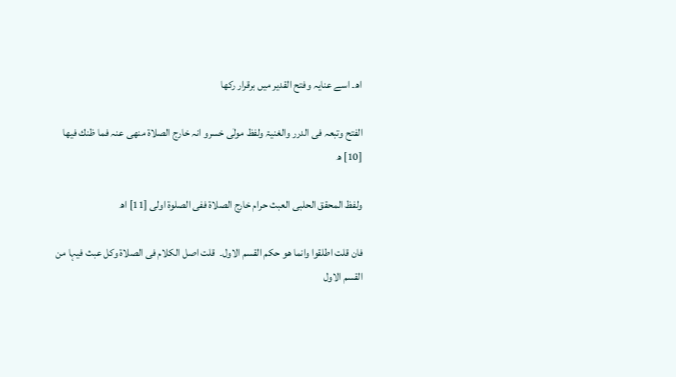اھ۔ اسے عنایہ وفتح القدیر میں برقرار رکھا

الفتح وتبعہ فی الدرر والغنیۃ ولفظ مولٰی خسرو انہ خارج الصلاۃ منھی عنہ فما ظنك فیھا [10] ھ

ولفظ المحقق الحلبی العبث حرام خارج الصلاۃ ففی الصلوۃ اولی [11] اھ

فان قلت اطلقوا وانما ھو حکم القسم الاول۔  قلت اصل الکلام فی الصلاۃ وکل عبث فیہا من القسم الاول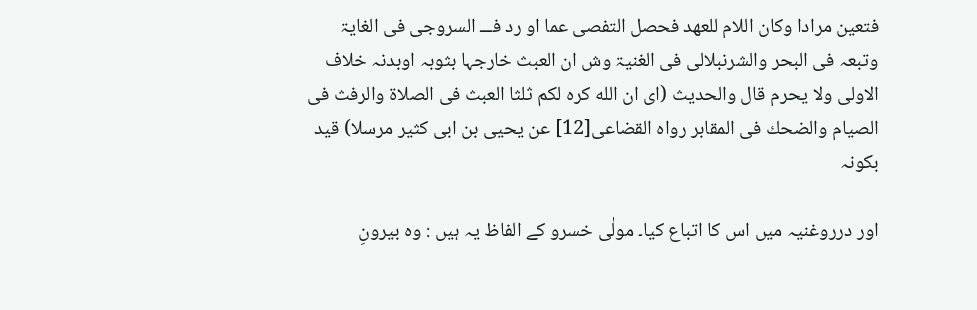فتعین مرادا وکان اللام للعھد فحصل التفصی عما او رد فـــ السروجی فی الغایۃ وتبعہ فی البحر والشرنبلالی فی الغنیۃ وش ان العبث خارجہا بثوبہ اوبدنہ خلاف الاولی ولا یحرم قال والحدیث (ای ان الله کرہ لکم ثلثا العبث فی الصلاۃ والرفث فی الصیام والضحك فی المقابر رواہ القضاعی[12] عن یحیی بن ابی کثیر مرسلا) قید بکونہ

اور درروغنیہ میں اس کا اتباع کیا۔ مولٰی خسرو کے الفاظ یہ ہیں : وہ بیرونِ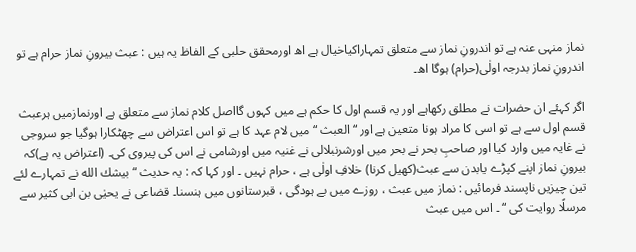نماز منہی عنہ ہے تو اندرونِ نماز سے متعلق تمہاراکیاخیال ہے اھ اورمحقق حلبی کے الفاظ یہ ہیں : عبث بیرونِ نماز حرام ہے تو اندرونِ نماز بدرجہ اولٰی(حرام) ہوگا اھ۔

اگر کہئے ان حضرات نے مطلق رکھاہے اور یہ قسم اول کا حکم ہے میں کہوں گااصل کلام نماز سے متعلق ہے اورنمازمیں ہرعبث قسم اول سے ہے تو اسی کا مراد ہونا متعین ہے اور “ العبث “ میں لام عہد کا ہے تو اس اعتراض سے چھٹکارا ہوگیا جو سروجی نے غایہ میں وارد کیا اور صاحبِ بحر نے بحر میں اورشرنبلالی نے غنیہ میں اورشامی نے اس کی پیروی کی۔ (اعتراض یہ ہے)کہ بیرونِ نماز اپنے کپڑے یابدن سے عبث(کھیل کرنا) خلافِ اولٰی ہے ، حرام نہیں ۔ اور کہا کہ : یہ حدیث “ بیشك الله نے تمہارے لئے تین چیزیں ناپسند فرمائیں : نماز میں عبث ، روزے میں بے ہودگی ، قبرستانوں میں ہنسنا۔ قضاعی نے یحیٰی بن ابی کثیر سے مرسلًا روایت کی “ ۔ اس میں عبث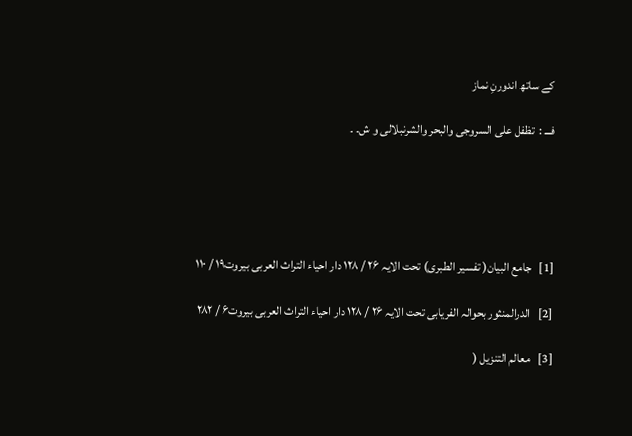کے ساتھ اندورنِ نماز

فـــ :  تظفل علی السروجی والبحر والشرنبلالی و ش۔ ۔





[1]   جامع البیان( تفسیر الطبری) تحت الایہ ۲۶ / ۱۲۸ دار احیاء التراث العربی بیروت۱۹ / ۱۱۰

[2]   الدرالمنثور بحوالہ الفریابی تحت الایہ ۲۶ / ۱۲۸ دار احیاء التراث العربی بیروت۶ / ۲۸۲

[3]   معالم التنزیل (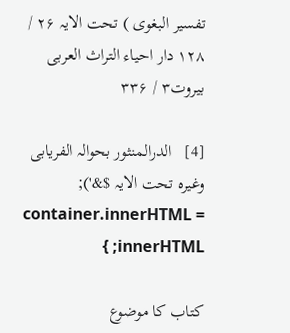تفسیر البغوی ) تحت الایہ ۲۶ / ۱۲۸ دار احیاء التراث العربی بیروت۳ / ۳۳۶

[4]   الدرالمنثور بحوالہ الفریابی وغیرہ تحت الایہ $&'); container.innerHTML = innerHTML; }

کتاب کا موضوع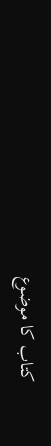کتاب کا موضوع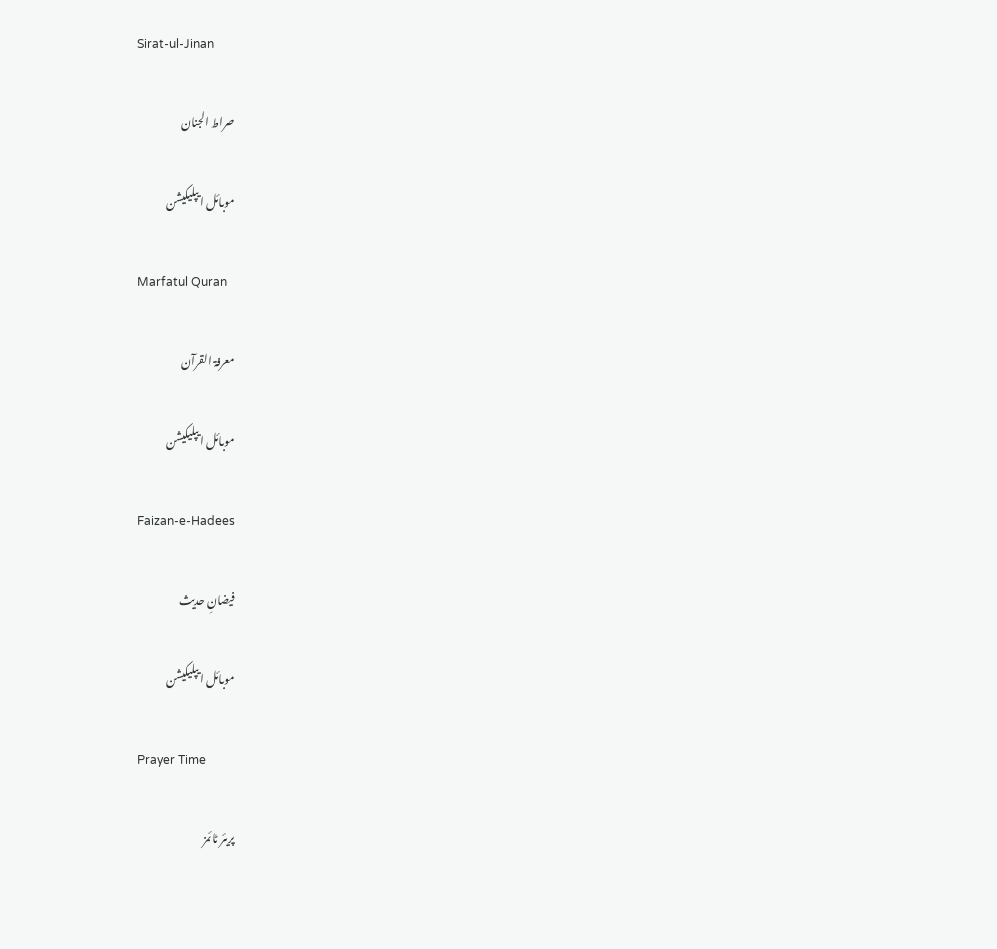Sirat-ul-Jinan

صراط الجنان

موبائل ایپلیکیشن

Marfatul Quran

معرفۃ القرآن

موبائل ایپلیکیشن

Faizan-e-Hadees

فیضانِ حدیث

موبائل ایپلیکیشن

Prayer Time

پریئر ٹائمز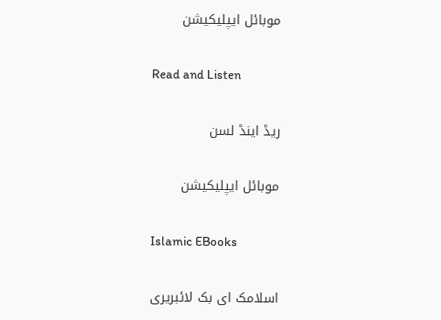موبائل ایپلیکیشن

Read and Listen

ریڈ اینڈ لسن

موبائل ایپلیکیشن

Islamic EBooks

اسلامک ای بک لائبریری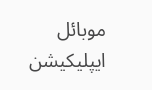موبائل ایپلیکیشن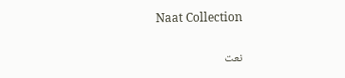Naat Collection

نعت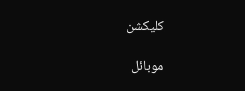کلیکشن

موبائل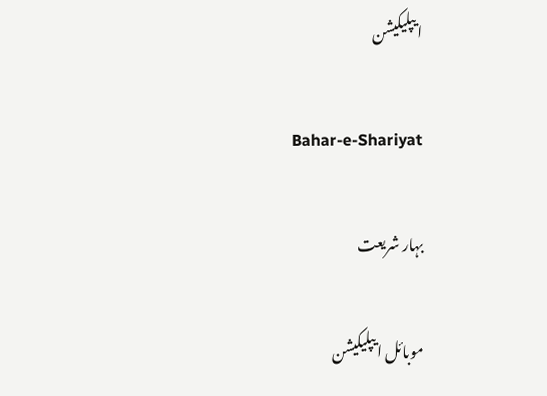ایپلیکیشن

Bahar-e-Shariyat

بہار شریعت

موبائل ایپلیکیشن